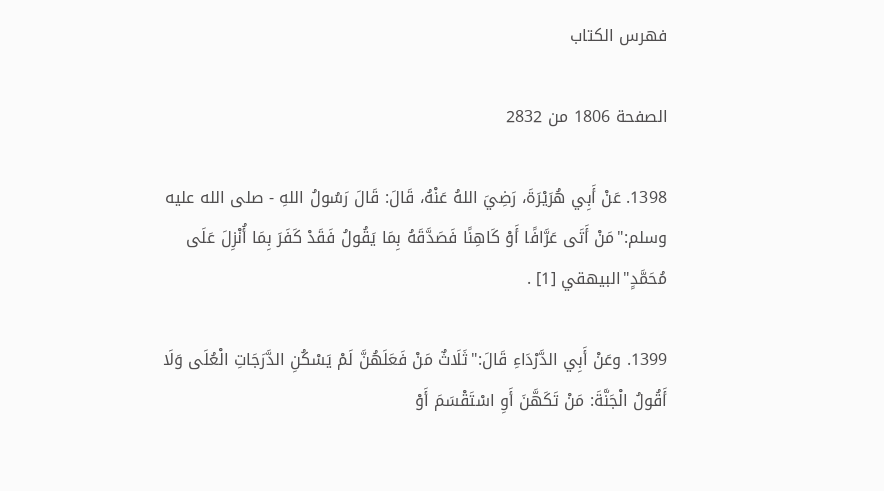فهرس الكتاب

الصفحة 1806 من 2832

1398. عَنْ أَبِي هُرَيْرَةَ، رَضِيَ اللهُ عَنْهُ، قَالَ: قَالَ رَسُولُ اللهِ - صلى الله عليه وسلم:"مَنْ أَتَى عَرَّافًا أَوْ كَاهِنًا فَصَدَّقَهُ بِمَا يَقُولُ فَقَدْ كَفَرَ بِمَا أُنْزِلَ عَلَى مُحَمَّدٍ"البيهقي [1] .

1399. وعَنْ أَبِي الدَّرْدَاءِ قَالَ:"ثَلَاثٌ مَنْ فَعَلَهُنَّ لَمْ يَسْكُنِ الدَّرَجَاتِ الْعُلَى وَلَا أَقُولُ الْجَنَّةَ: مَنْ تَكَهَّنَ أَوِ اسْتَقْسَمَ أَوْ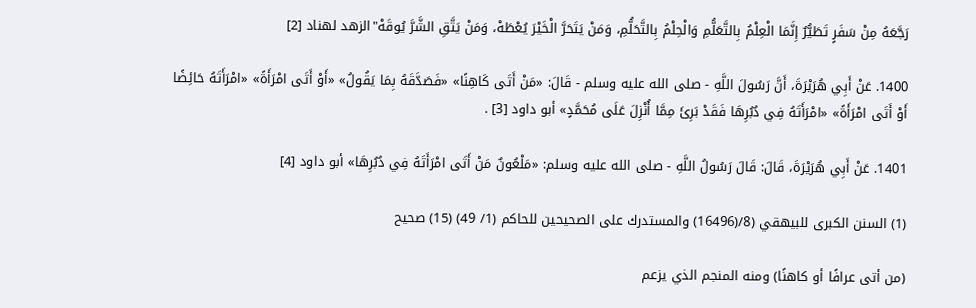رَجَّعَهُ مِنْ سَفَرٍ تَطَيُّرٌ إِنَّمَا الْعِلْمُ بِالتَّعَلُّمِ وَالْحِلْمُ بِالتَّحَلُّمِ، وَمَنْ يَتَحَرَّ الْخَيْرَ يُعْطَهْ، وَمَنْ يَتَّقِ الشَّرَّ يُوقَهْ"الزهد لهناد [2]

1400. عَنْ أَبِي هُرَيْرَةَ، أَنَّ رَسُولَ اللَّهِ - صلى الله عليه وسلم - قَالَ: «مَنْ أَتَى كَاهِنًا» «فَصَدَّقَهُ بِمَا يَقُولُ» «أَوْ أَتَى امْرَأَةً» «امْرَأَتَهُ حَائِضًا أَوْ أَتَى امْرَأَةً» «امْرَأَتَهُ فِي دُبُرِهَا فَقَدْ بَرِئَ مِمَّا أُنْزِلَ عَلَى مُحَمَّدٍ» أبو داود [3] .

1401. عَنْ أَبِي هُرَيْرَةَ، قَالَ: قَالَ رَسُولُ اللَّهِ - صلى الله عليه وسلم: «مَلْعُونٌ مَنْ أَتَى امْرَأَتَهُ فِي دُبُرِهَا» أبو داود [4]

(1) السنن الكبرى للبيهقي (8/(16496) والمستدرك على الصحيحين للحاكم (1/ 49) (15) صحيح

(من أتى عرافًا أو كاهنًا) ومنه المنجم الذي يزعم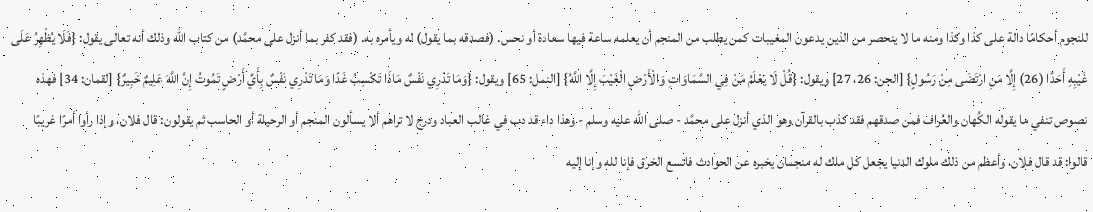للنجوم أحكامًا دالة على كذا وكذا ومنه ما لا ينحصر من الذين يدعون المغيبات كمن يطلب من المنجم أن يعلمه ساعة فيها سعادة أو نحس. (فصدقه بما يقول) له ويأمره به. (فقد كفر بما أنزل على محمَّد) من كتاب الله وذلك أنه تعالى يقول: {فَلَا يُظْهِرُ عَلَى غَيْبِهِ أَحَدًا (26) إِلَّا مَنِ ارْتَضَى مِنْ رَسُولٍ} [الجن: 26، 27] ويقول: {قُلْ لَا يَعْلَمُ مَنْ فِي السَّمَاوَاتِ وَالْأَرْضِ الْغَيْبَ إِلَّا اللَّهُ} [النمل: 65] ويقول: {وَمَا تَدْرِي نَفْسٌ مَاذَا تَكْسِبُ غَدًا وَمَا تَدْرِي نَفْسٌ بِأَيِّ أَرْضٍ تَمُوتُ إِنَّ اللَّهَ عَلِيمٌ خَبِيرٌ} [لقمان: 34] فهذه نصوص تنفي ما يقوله الكُهان والعُراف فمن صدقهم فقد كذب بالقرآن وهو الذي أنزل على محمَّد - صلى الله عليه وسلم - وهذا داء قد دب في غالب العباد ودرج لا تراهم ألا يسألون المنجم أو الرحيلة أو الحاسب ثم يقولون: قال فلان، وإذا رأوا أمرًا غريبًا قالوا: قد قال فلان، وأعظم من ذلك ملوك الدنيا يجعل كل ملك له منجمان يخبره عن الحوادث فاتسع الخرق فإنا لله وإنا إليه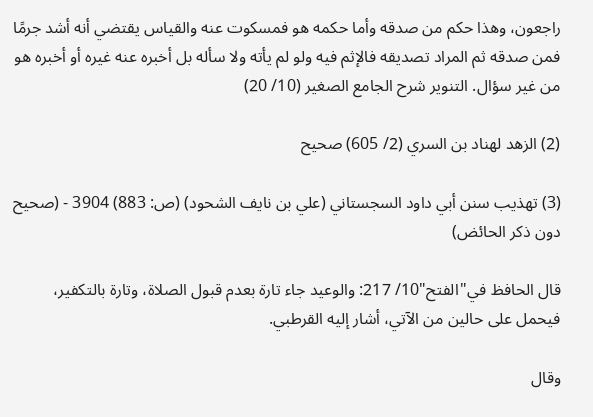راجعون، وهذا حكم من صدقه وأما حكمه هو فمسكوت عنه والقياس يقتضي أنه أشد جرمًا فمن صدقه ثم المراد تصديقه فالإثم فيه ولو لم يأته ولا سأله بل أخبره عنه غيره أو أخبره هو من غير سؤال. التنوير شرح الجامع الصغير (10/ 20)

(2) الزهد لهناد بن السري (2/ 605) صحيح

(3) تهذيب سنن أبي داود السجستاني (علي بن نايف الشحود) (ص: 883) 3904 - (صحيح دون ذكر الحائض)

قال الحافظ في"الفتح"10/ 217: والوعيد جاء تارة بعدم قبول الصلاة، وتارة بالتكفير، فيحمل على حالين من الآتي، أشار إليه القرطبي.

وقال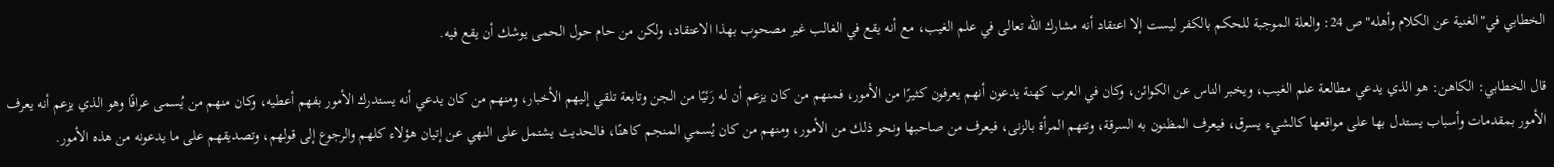الخطابي في"الغنية عن الكلام وأهله"ص 24: والعلة الموجبة للحكم بالكفر ليست إلا اعتقاد أنه مشارك الله تعالى في علم الغيب، مع أنه يقع في الغالب غير مصحوب بهذا الاعتقاد، ولكن من حام حول الحمى يوشك أن يقع فيه.

قال الخطابي: الكاهن: هو الذي يدعي مطالعة علم الغيب، ويخبر الناس عن الكوائن، وكان في العرب كهنة يدعون أنهم يعرفون كثيرًا من الأمور، فمنهم من كان يزعم أن له رَئيًا من الجن وتابعة تلقي إليهم الأخبار، ومنهم من كان يدعي أنه يستدرك الأمور بفهم أعطيه، وكان منهم من يُسمى عرافًا وهو الذي يزعم أنه يعرف الأمور بمقدمات وأسباب يستدل بها على مواقعها كالشيء يسرق، فيعرف المظنون به السرقة، وتتهم المرأة بالزنى، فيعرف من صاحبها ونحو ذلك من الأمور، ومنهم من كان يُسمي المنجم كاهنًا، فالحديث يشتمل على النهي عن إتيان هؤلاء كلهم والرجوع إلى قولهم، وتصديقهم على ما يدعونه من هذه الأمور.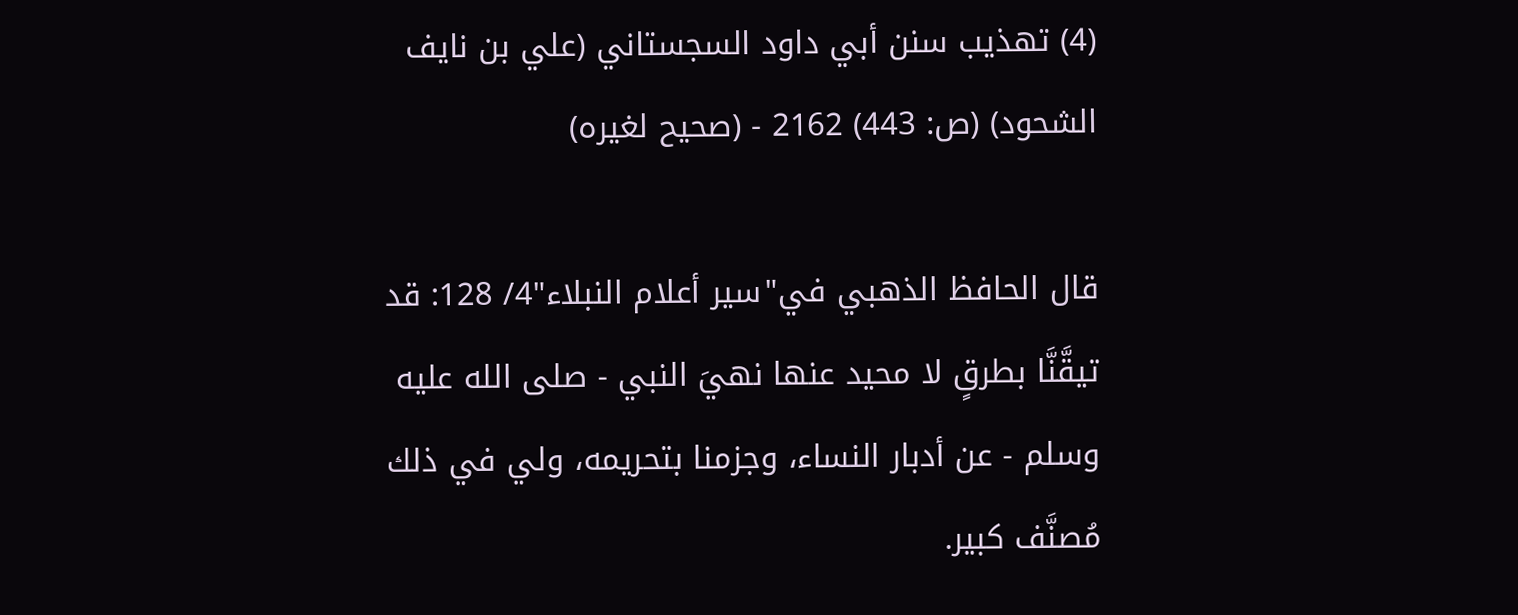(4) تهذيب سنن أبي داود السجستاني (علي بن نايف الشحود) (ص: 443) 2162 - (صحيح لغيره)

قال الحافظ الذهبي في"سير أعلام النبلاء"4/ 128: قد تيقَّنَّا بطرقٍ لا محيد عنها نهيَ النبي - صلى الله عليه وسلم - عن أدبار النساء، وجزمنا بتحريمه، ولي في ذلك مُصنَّف كبير.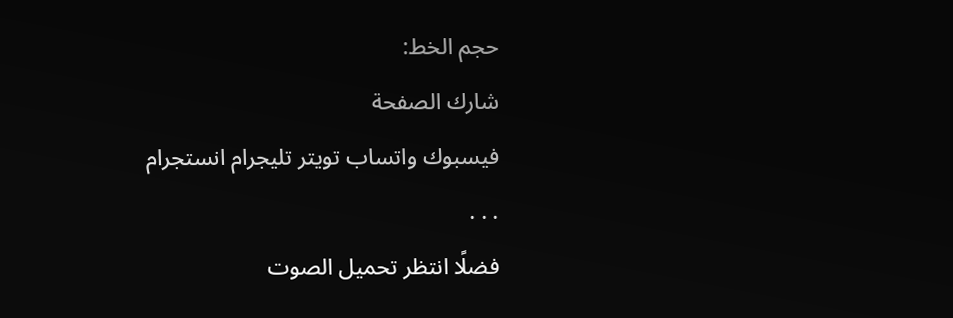حجم الخط:
شارك الصفحة
فيسبوك واتساب تويتر تليجرام انستجرام
. . .
فضلًا انتظر تحميل الصوت